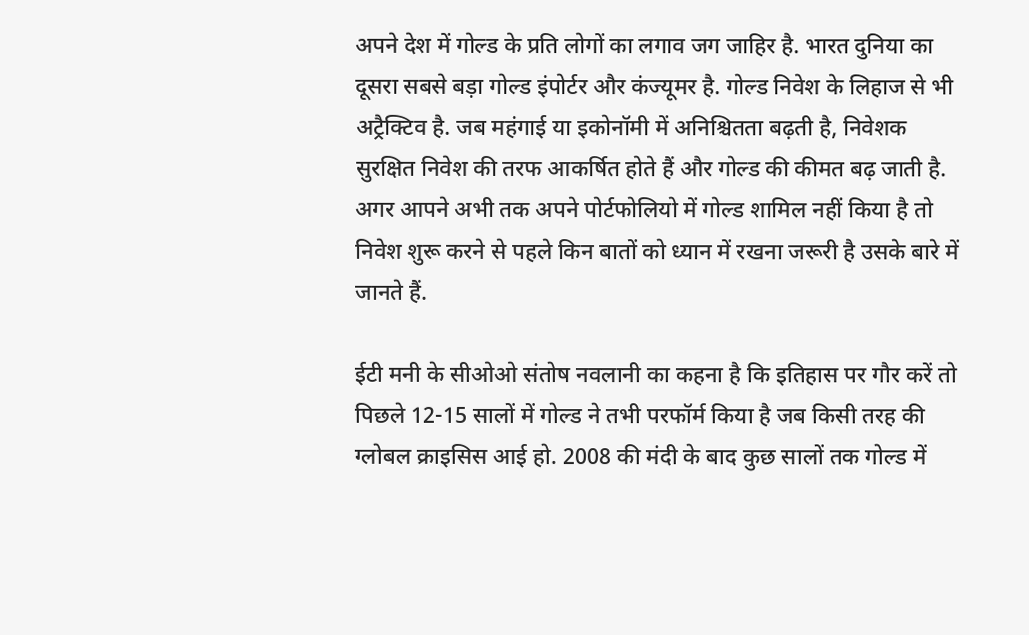अपने देश में गोल्ड के प्रति लोगों का लगाव जग जाहिर है. भारत दुनिया का दूसरा सबसे बड़ा गोल्ड इंपोर्टर और कंज्यूमर है. गोल्ड निवेश के लिहाज से भी अट्रैक्टिव है. जब महंगाई या इकोनॉमी में अनिश्चितता बढ़ती है, निवेशक सुरक्षित निवेश की तरफ आकर्षित होते हैं और गोल्ड की कीमत बढ़ जाती है. अगर आपने अभी तक अपने पोर्टफोलियो में गोल्ड शामिल नहीं किया है तो निवेश शुरू करने से पहले किन बातों को ध्यान में रखना जरूरी है उसके बारे में जानते हैं.

ईटी मनी के सीओओ संतोष नवलानी का कहना है कि इतिहास पर गौर करें तो पिछले 12-15 सालों में गोल्ड ने तभी परफॉर्म किया है जब किसी तरह की ग्लोबल क्राइसिस आई हो. 2008 की मंदी के बाद कुछ सालों तक गोल्ड में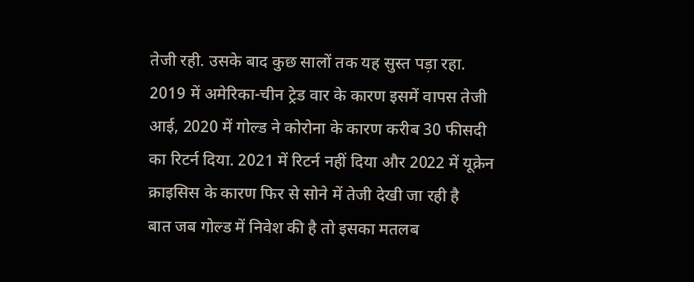तेजी रही. उसके बाद कुछ सालों तक यह सुस्त पड़ा रहा. 2019 में अमेरिका-चीन ट्रेड वार के कारण इसमें वापस तेजी आई, 2020 में गोल्ड ने कोरोना के कारण करीब 30 फीसदी का रिटर्न दिया. 2021 में रिटर्न नहीं दिया और 2022 में यूक्रेन क्राइसिस के कारण फिर से सोने में तेजी देखी जा रही है
बात जब गोल्ड में निवेश की है तो इसका मतलब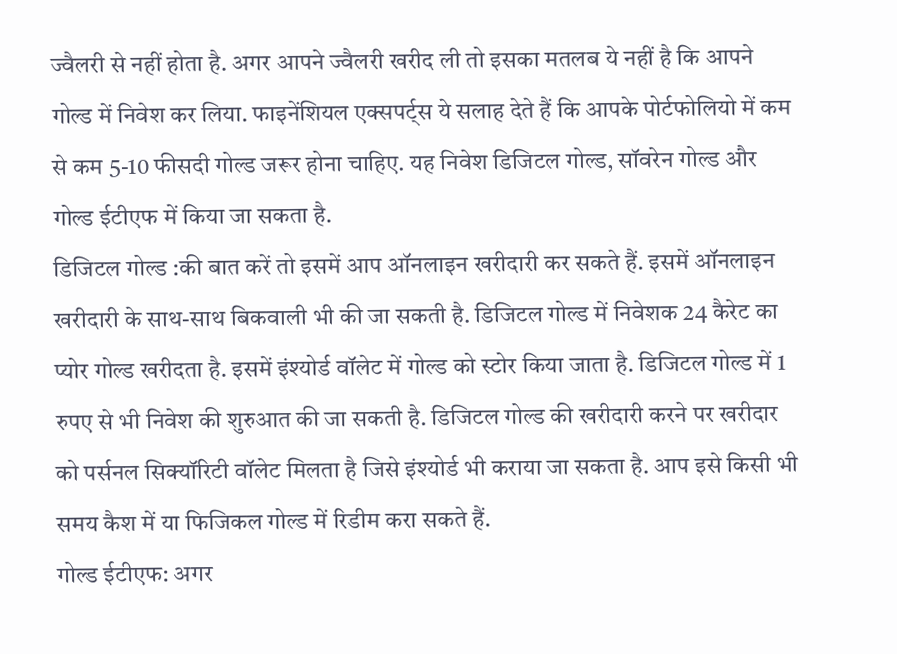ज्वैलरी से नहीं होता है. अगर आपने ज्वैलरी खरीद ली तो इसका मतलब ये नहीं है कि आपने गोल्ड में निवेश कर लिया. फाइनेंशियल एक्सपर्ट्स ये सलाह देते हैं कि आपके पोर्टफोलियो में कम से कम 5-10 फीसदी गोल्ड जरूर होना चाहिए. यह निवेश डिजिटल गोल्ड, सॉवरेन गोल्ड और गोल्ड ईटीएफ में किया जा सकता है.
डिजिटल गोल्ड :की बात करें तो इसमें आप ऑनलाइन खरीदारी कर सकते हैं. इसमें ऑनलाइन खरीदारी के साथ-साथ बिकवाली भी की जा सकती है. डिजिटल गोल्ड में निवेशक 24 कैरेट का प्योर गोल्ड खरीदता है. इसमें इंश्योर्ड वॉलेट में गोल्ड को स्टोर किया जाता है. डिजिटल गोल्ड में 1 रुपए से भी निवेश की शुरुआत की जा सकती है. डिजिटल गोल्ड की खरीदारी करने पर खरीदार को पर्सनल सिक्यॉरिटी वॉलेट मिलता है जिसे इंश्योर्ड भी कराया जा सकता है. आप इसे किसी भी समय कैश में या फिजिकल गोल्ड में रिडीम करा सकते हैं.
गोल्ड ईटीएफ: अगर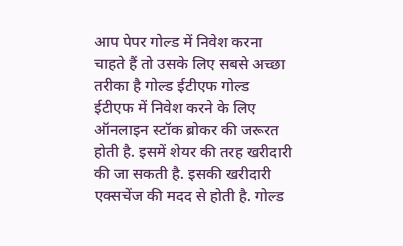आप पेपर गोल्ड में निवेश करना चाहते हैं तो उसके लिए सबसे अच्छा तरीका है गोल्ड ईटीएफ गोल्ड ईटीएफ में निवेश करने के लिए ऑनलाइन स्टॉक ब्रोकर की जरूरत होती है. इसमें शेयर की तरह खरीदारी की जा सकती है. इसकी खरीदारी एक्सचेंज की मदद से होती है. गोल्ड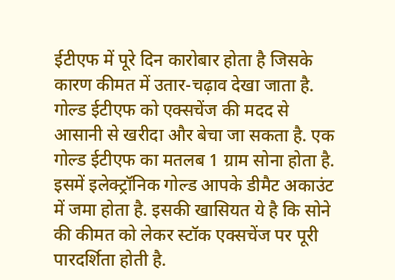ईटीएफ में पूरे दिन कारोबार होता है जिसके कारण कीमत में उतार-चढ़ाव देखा जाता है. गोल्ड ईटीएफ को एक्सचेंज की मदद से आसानी से खरीदा और बेचा जा सकता है. एक गोल्ड ईटीएफ का मतलब 1 ग्राम सोना होता है. इसमें इलेक्ट्रॉनिक गोल्ड आपके डीमैट अकाउंट में जमा होता है. इसकी खासियत ये है कि सोने की कीमत को लेकर स्टॉक एक्सचेंज पर पूरी पारदर्शिता होती है.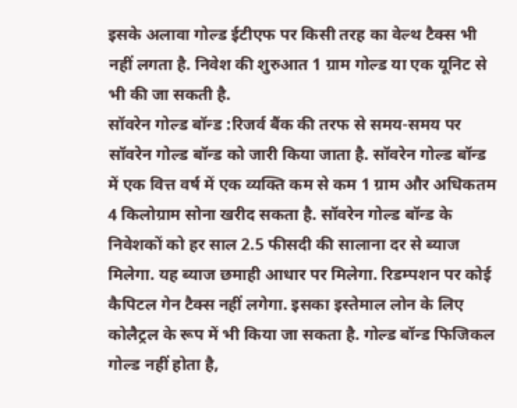इसके अलावा गोल्ड ईटीएफ पर किसी तरह का वेल्थ टैक्स भी नहीं लगता है. निवेश की शुरुआत 1 ग्राम गोल्ड या एक यूनिट से भी की जा सकती है.
सॉवरेन गोल्ड बॉन्ड :रिजर्व बैंक की तरफ से समय-समय पर सॉवरेन गोल्ड बॉन्ड को जारी किया जाता है. सॉवरेन गोल्ड बॉन्ड में एक वित्त वर्ष में एक व्यक्ति कम से कम 1 ग्राम और अधिकतम 4 किलोग्राम सोना खरीद सकता है. सॉवरेन गोल्ड बॉन्ड के निवेशकों को हर साल 2.5 फीसदी की सालाना दर से ब्याज मिलेगा. यह ब्याज छमाही आधार पर मिलेगा. रिडम्पशन पर कोई कैपिटल गेन टैक्स नहीं लगेगा. इसका इस्तेमाल लोन के लिए कोलैट्रल के रूप में भी किया जा सकता है. गोल्ड बॉन्ड फिजिकल गोल्ड नहीं होता है,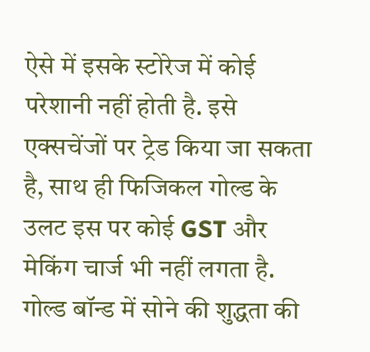ऐसे में इसके स्टोरेज में कोई परेशानी नहीं होती है. इसे एक्सचेंजों पर ट्रेड किया जा सकता है, साथ ही फिजिकल गोल्ड के उलट इस पर कोई GST और मेकिंग चार्ज भी नहीं लगता है. गोल्ड बॉन्ड में सोने की शुद्धता की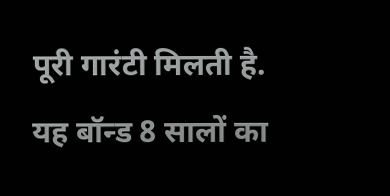पूरी गारंटी मिलती है. यह बॉन्ड 8 सालों का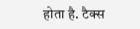होता है. टैक्स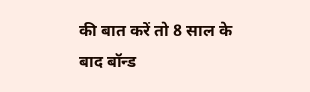की बात करें तो 8 साल के बाद बॉन्ड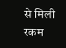से मिली रकम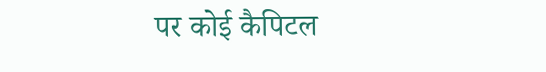पर कोई कैपिटल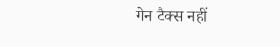गेन टैक्स नहीं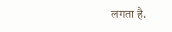लगता है.